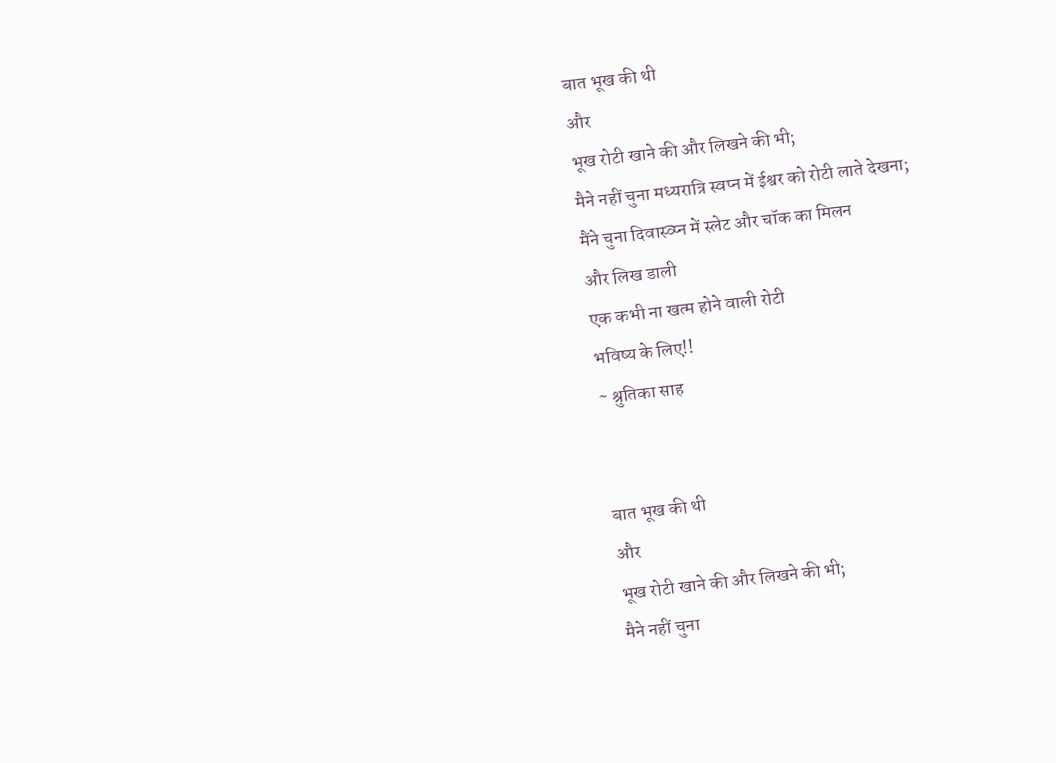बात भूख की थी
और
भूख रोटी खाने की और लिखने की भी;
मैने नहीं चुना मध्यरात्रि स्वप्न में ईश्वर को रोटी लाते देखना;
मैंने चुना दिवास्व्प्न में स्लेट और चॉक का मिलन
और लिख डाली
एक कभी ना खत्म होने वाली रोटी
भविष्य के लिए!!
~ श्रुतिका साह


बात भूख की थी
और
भूख रोटी खाने की और लिखने की भी;
मैने नहीं चुना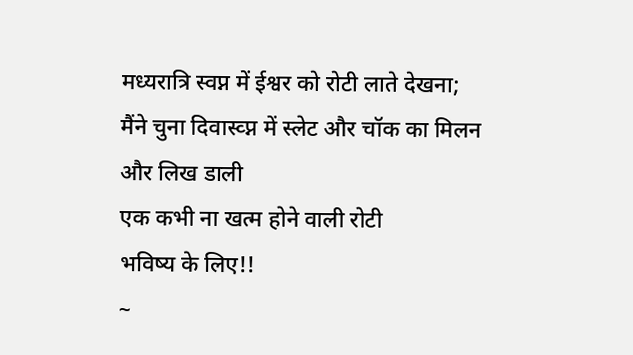मध्यरात्रि स्वप्न में ईश्वर को रोटी लाते देखना;
मैंने चुना दिवास्व्प्न में स्लेट और चॉक का मिलन
और लिख डाली
एक कभी ना खत्म होने वाली रोटी
भविष्य के लिए!!
~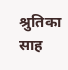श्रुतिका साह